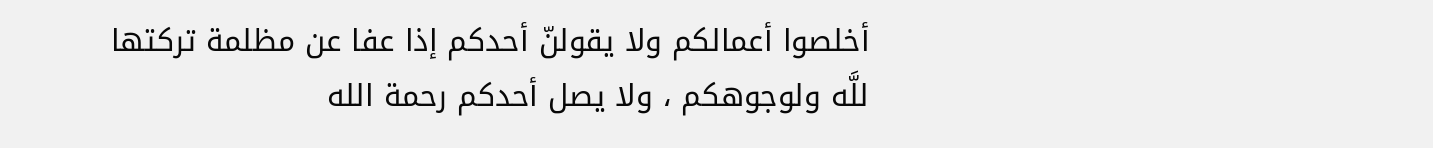أخلصوا أعمالكم ولا يقولنّ أحدكم إذا عفا عن مظلمة تركتها للَّه ولوجوهكم ، ولا يصل أحدكم رحمة الله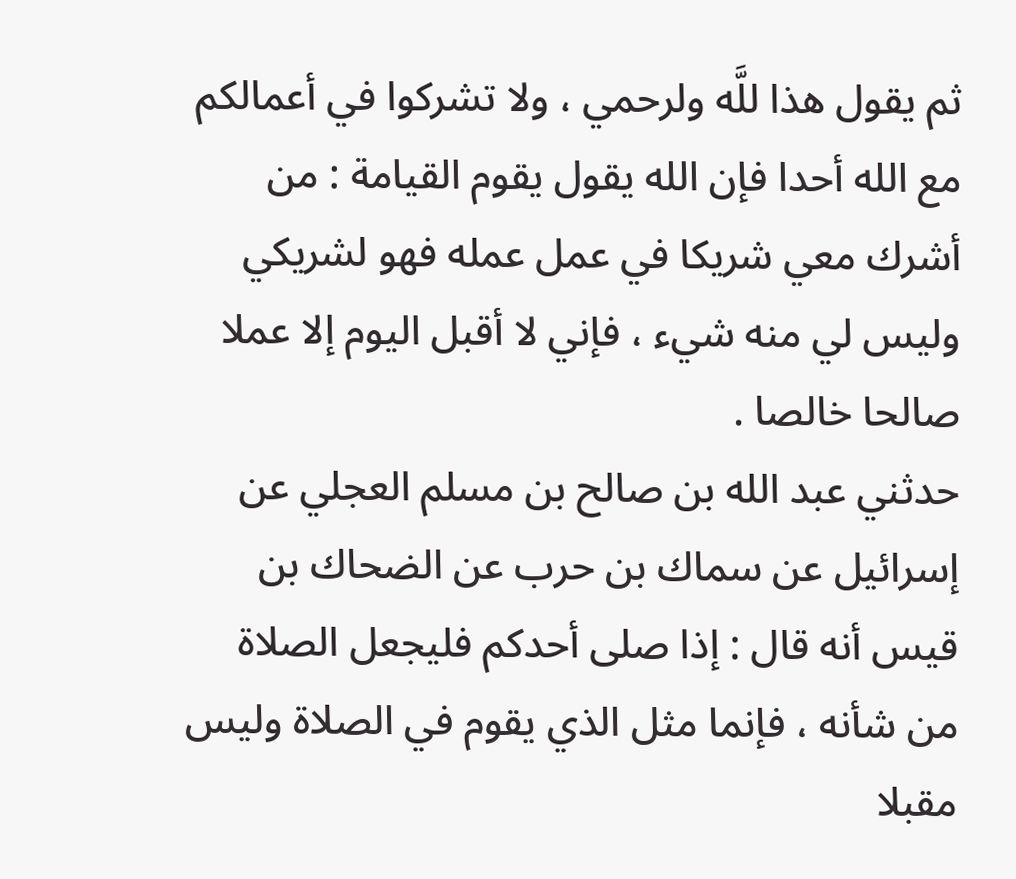ثم يقول هذا للَّه ولرحمي ، ولا تشركوا في أعمالكم مع الله أحدا فإن الله يقول يقوم القيامة : من أشرك معي شريكا في عمل عمله فهو لشريكي وليس لي منه شيء ، فإني لا أقبل اليوم إلا عملا صالحا خالصا .
حدثني عبد الله بن صالح بن مسلم العجلي عن إسرائيل عن سماك بن حرب عن الضحاك بن قيس أنه قال : إذا صلى أحدكم فليجعل الصلاة من شأنه ، فإنما مثل الذي يقوم في الصلاة وليس مقبلا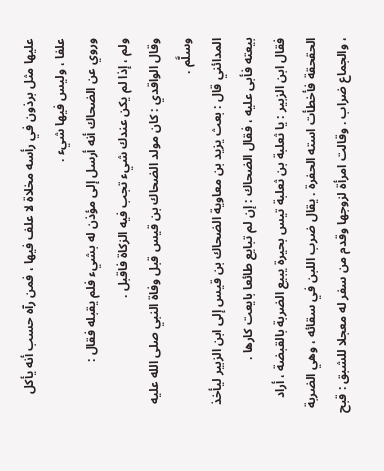عليها مثل برذون في رأسه مخلاة لا علف فيها ، فمن رآه حسب أنه يأكل علفا ، وليس فيها شيء .
وروي عن الضحاك أنه أرسل إلى مؤذن له بشيء فلم يقبله فقال :
ولم ، إذا لم يكن عندك شيء تجب فيه الزكاة فاقبل .
وقال الواقدي : كان مولد الضحاك بن قيس قبل وفاة النبي صلى الله عليه وسلَّم .
المدائني قال : بعث يزيد بن معاوية الضحاك بن قيس إلى ابن الزبير ليأخذ بيعته فأبى عليه ، فقال الضحاك : إن لم تبايع طائعا بايعت كارها .
فقال ابن الزبير : يا ثعلبة بن ثعلبة تيس بحيرة يبيع الضربة بالقبضة ، أراد الحقحقة فأخطأت استه الحفرة . يقال ضرب اللبن في سقائه ، وهي الضربة ، والجماع ضراب . وقالت امرأة لزوجها وقدم من سفر له معجلا للشبق : قبح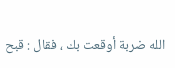الله ضربة أوقعت بك ، فقال : قبح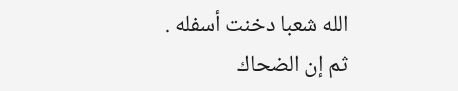الله شعبا دخنت أسفله .
ثم إن الضحاك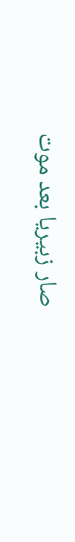صار زبيريا بعد موت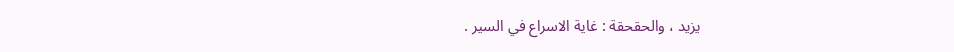يزيد ، والحقحقة : غاية الاسراع في السير .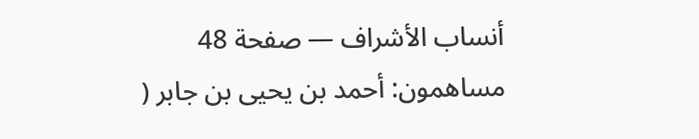أنساب الأشراف — صفحة 48
مساهمون: أحمد بن يحيى بن جابر (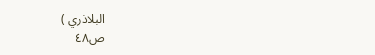البلاذري )
ص٤٨